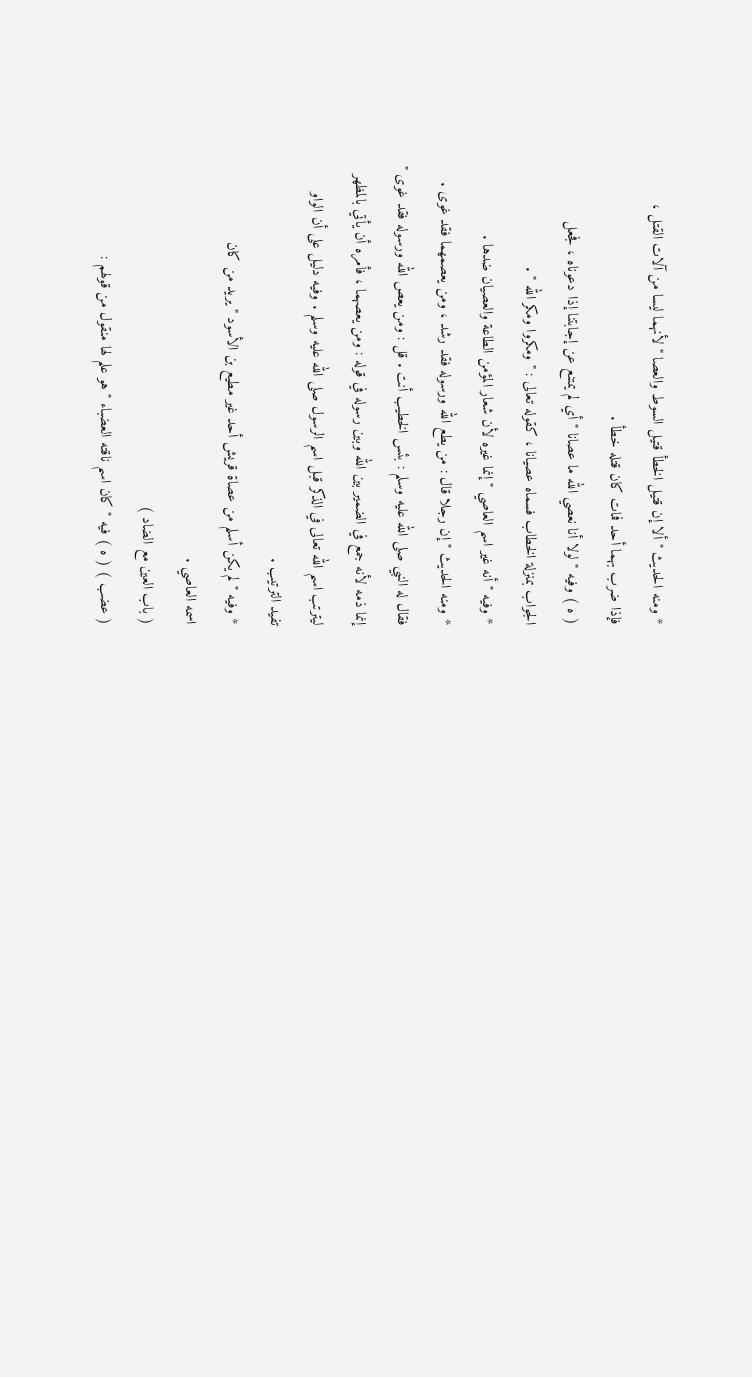* ومنه الحديث " ألا إن قتيل الخطأ قتيل السوط والعصا " لأنهما ليسا من آلات القتل ،
فإذا ضرب بهما أحد فمات كان قتله خطأ .
( ه ) وفيه " لولا أنا نعصي الله ما عصانا " أي لم يمتنع عن إجابتنا إذا دعوناه ، فجعل
الجواب بمنزلة الخطاب فسماه عصيانا ، كقوله تعالى : " ومكروا ومكر الله " .
* وفيه " أنه غير اسم العاصي " إنما غيره لأن شعار المؤمن الطاعة والعصيان ضدها .
* ومنه الحديث " إن رجلا قال : من يطع الله ورسوله فقد رشد ، ومن يعصمهما فقد غوى .
فقال له النبي صلى الله عليه وسلم : بئس الخطيب أنت . قل : ومن يعص الله ورسوله فقد غوى "
إنما ذمه لأنه جمع في الضمير بين الله وبين رسوله في قوله : ومن يعصهما ، فأمره أن يأتي بالمظهر
ليترتب اسم الله تعالى في الذكر قبل اسم الرسول صلى الله عليه وسلم . وفيه دليل على أن الواو
تفيد الترتيب .
* وفيه " لم يكن أسلم من عصاة قريش أحد غير مطيع بن الأسود " يريد من كان
اسمه العاصي .
( باب العين مع الضاد )
( عضب ) ( ه ) فيه " كان اسم ناقته العضباء " هو علم لها منقول من قولهم :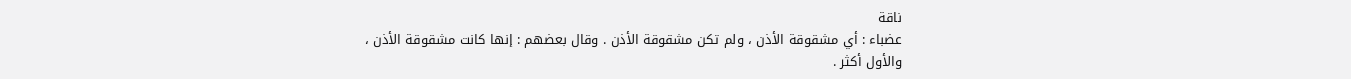ناقة
عضباء : أي مشقوقة الأذن ، ولم تكن مشقوقة الأذن . وقال بعضهم : إنها كانت مشقوقة الأذن ،
والأول أكثر .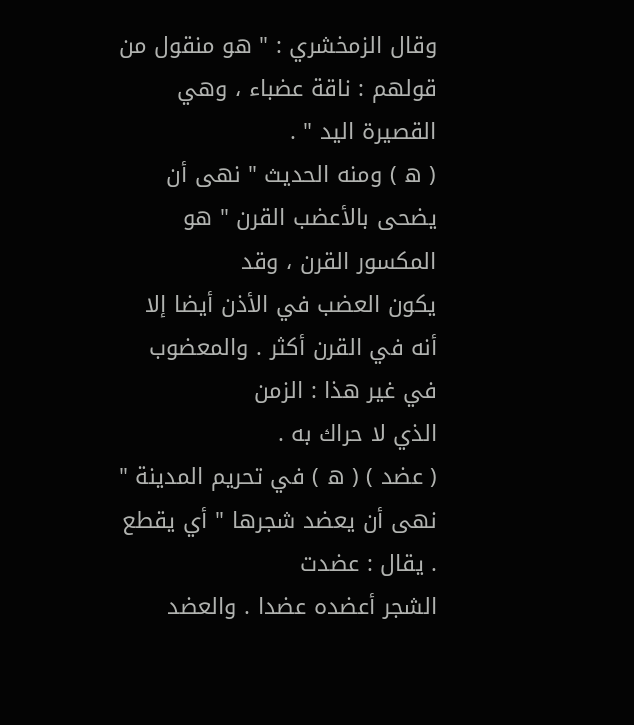وقال الزمخشري : " هو منقول من قولهم : ناقة عضباء ، وهي القصيرة اليد " .
( ه ) ومنه الحديث " نهى أن يضحى بالأعضب القرن " هو المكسور القرن ، وقد
يكون العضب في الأذن أيضا إلا أنه في القرن أكثر . والمعضوب في غير هذا : الزمن
الذي لا حراك به .
( عضد ) ( ه ) في تحريم المدينة " نهى أن يعضد شجرها " أي يقطع . يقال : عضدت
الشجر أعضده عضدا . والعضد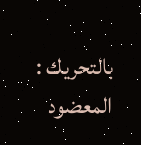بالتحريك : المعضود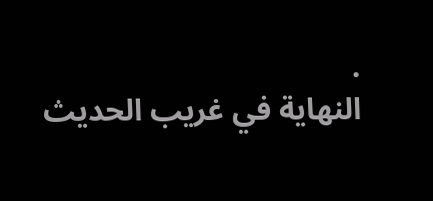.
النهاية في غريب الحديث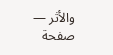والأثر — صفحة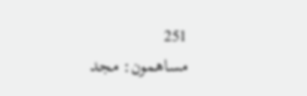251
مساهمون: مجد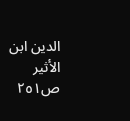الدين ابن الأثير
ص٢٥١